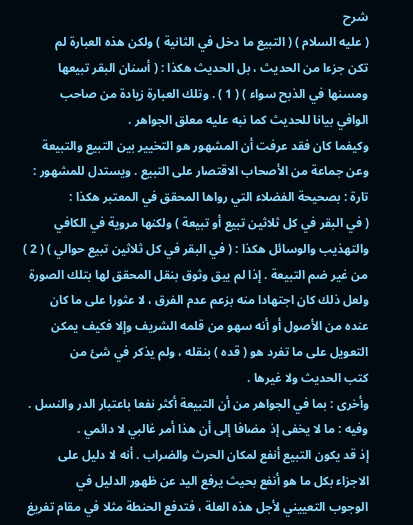شرح
( عليه السلام ) ( التبيع ما دخل في الثانية ) ولكن هذه العبارة لم
تكن جزءا من الحديث ، بل الحديث هكذا : ( أسنان البقر تبيعها
ومسنها في الذبح سواء ) ( 1 ) . وتلك العبارة زيادة من صاحب
الوافي بيانا للحديث كما نبه عليه معلق الجواهر .
وكيفما كان فقد عرفت أن المشهور هو التخيير بين التبيع والتبيعة
وعن جماعة من الأصحاب الاقتصار على التبيع . ويستدل للمشهور :
تارة : بصحيحة الفضلاء التي رواها المحقق في المعتبر هكذا :
( في البقر في كل ثلاثين تبيع أو تبيعة ) ولكنها مروية في الكافي
والتهذيب والوسائل هكذا : ( في البقر في كل ثلاثين تبيع حوالي ) ( 2 )
من غير ضم التبيعة . إذا لم يبق وثوق بنقل المحقق لها بتلك الصورة
ولعل ذلك كان اجتهادا منه بزعم عدم الفرق ، لا عثورا على ما كان
عنده من الأصول أو أنه سهو من قلمه الشريف وإلا فكيف يمكن
التعويل على ما تفرد هو ( قده ) بنقله ، ولم يذكر في شئ من
كتب الحديث ولا غيرها .
وأخرى : بما في الجواهر من أن التبيعة أكثر نفعا باعتبار الدر والنسل .
وفيه : ما لا يخفى إذ مضافا إلى أن هذا أمر غالبي لا دائمي .
إذ قد يكون التبيع أنفع لمكان الحرث والضراب . أنه لا دليل على
الاجزاء بكل ما هو أنفع بحيث يرفع اليد عن ظهور الدليل في
الوجوب التعييني لأجل هذه العلة ، فتدفع الحنطة مثلا في مقام تفريغ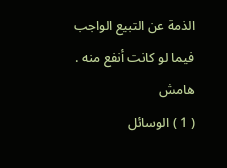الذمة عن التبيع الواجب فيما لو كانت أنفع منه .
هامش
( 1 ) الوسائل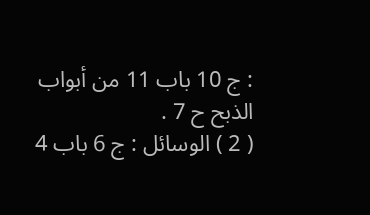: ج 10 باب 11 من أبواب الذبح ح 7 .
( 2 ) الوسائل : ج 6 باب 4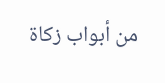من أبواب زكاة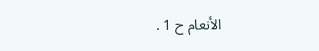الأنعام ح 1 .